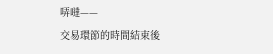哢噠——
交易環節的時間結束後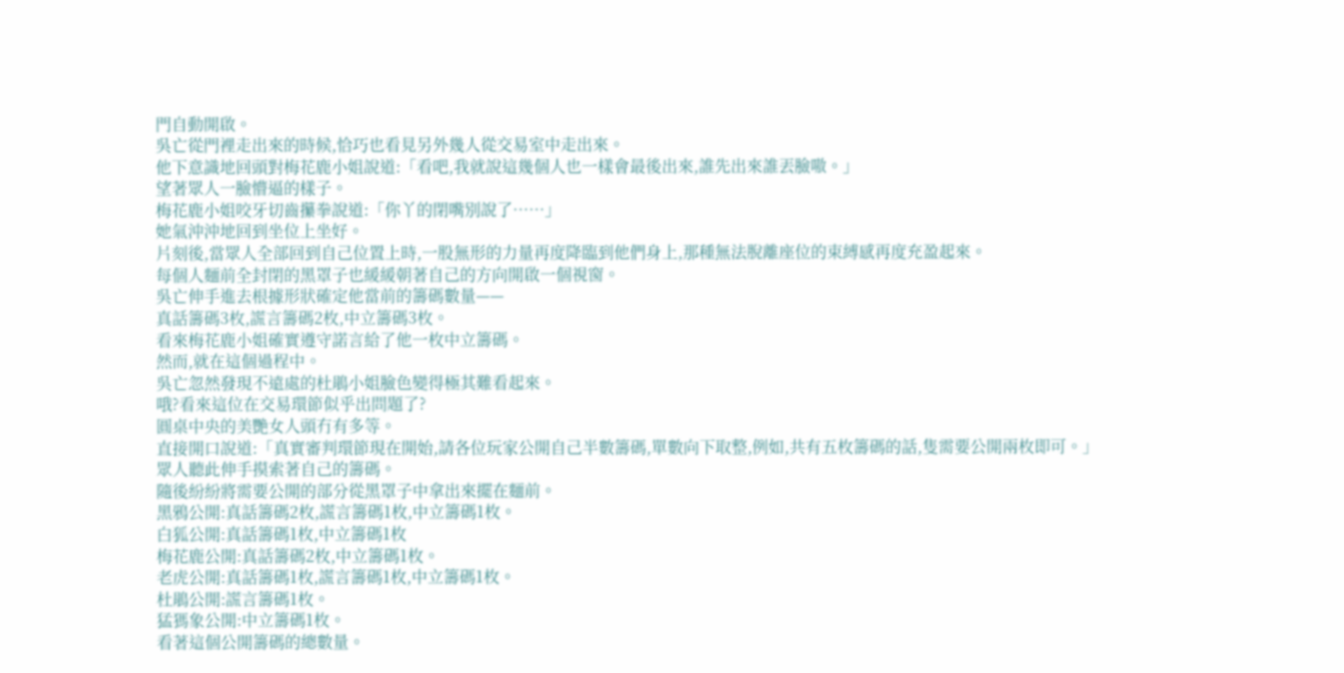門自動開啟。
吳亡從門裡走出來的時候,恰巧也看見另外幾人從交易室中走出來。
他下意識地回頭對梅花鹿小姐說道:「看吧,我就說這幾個人也一樣會最後出來,誰先出來誰丟臉嗷。」
望著眾人一臉懵逼的樣子。
梅花鹿小姐咬牙切齒攥拳說道:「你丫的閉嘴別說了……」
她氣沖沖地回到坐位上坐好。
片刻後,當眾人全部回到自己位置上時,一股無形的力量再度降臨到他們身上,那種無法脫離座位的束縛感再度充盈起來。
每個人麵前全封閉的黑罩子也緩緩朝著自己的方向開啟一個視窗。
吳亡伸手進去根據形狀確定他當前的籌碼數量——
真話籌碼3枚,謊言籌碼2枚,中立籌碼3枚。
看來梅花鹿小姐確實遵守諾言給了他一枚中立籌碼。
然而,就在這個過程中。
吳亡忽然發現不遠處的杜鵑小姐臉色變得極其難看起來。
哦?看來這位在交易環節似乎出問題了?
圓桌中央的美艷女人頭冇有多等。
直接開口說道:「真實審判環節現在開始,請各位玩家公開自己半數籌碼,單數向下取整,例如,共有五枚籌碼的話,隻需要公開兩枚即可。」
眾人聽此伸手摸索著自己的籌碼。
隨後紛紛將需要公開的部分從黑罩子中拿出來擺在麵前。
黑鴉公開:真話籌碼2枚,謊言籌碼1枚,中立籌碼1枚。
白狐公開:真話籌碼1枚,中立籌碼1枚
梅花鹿公開:真話籌碼2枚,中立籌碼1枚。
老虎公開:真話籌碼1枚,謊言籌碼1枚,中立籌碼1枚。
杜鵑公開:謊言籌碼1枚。
猛獁象公開:中立籌碼1枚。
看著這個公開籌碼的總數量。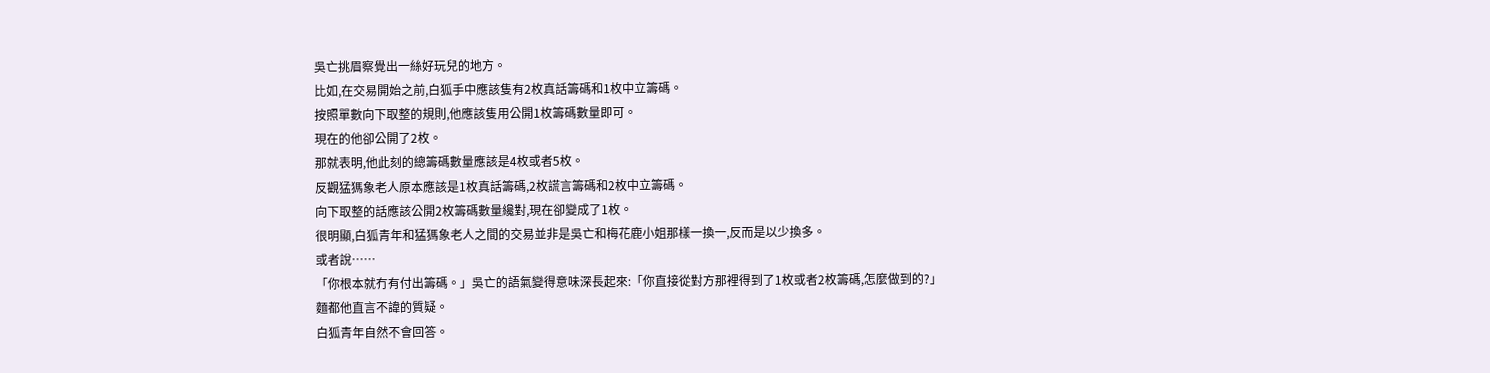吳亡挑眉察覺出一絲好玩兒的地方。
比如,在交易開始之前,白狐手中應該隻有2枚真話籌碼和1枚中立籌碼。
按照單數向下取整的規則,他應該隻用公開1枚籌碼數量即可。
現在的他卻公開了2枚。
那就表明,他此刻的總籌碼數量應該是4枚或者5枚。
反觀猛獁象老人原本應該是1枚真話籌碼,2枚謊言籌碼和2枚中立籌碼。
向下取整的話應該公開2枚籌碼數量纔對,現在卻變成了1枚。
很明顯,白狐青年和猛獁象老人之間的交易並非是吳亡和梅花鹿小姐那樣一換一,反而是以少換多。
或者說……
「你根本就冇有付出籌碼。」吳亡的語氣變得意味深長起來:「你直接從對方那裡得到了1枚或者2枚籌碼,怎麼做到的?」
麵都他直言不諱的質疑。
白狐青年自然不會回答。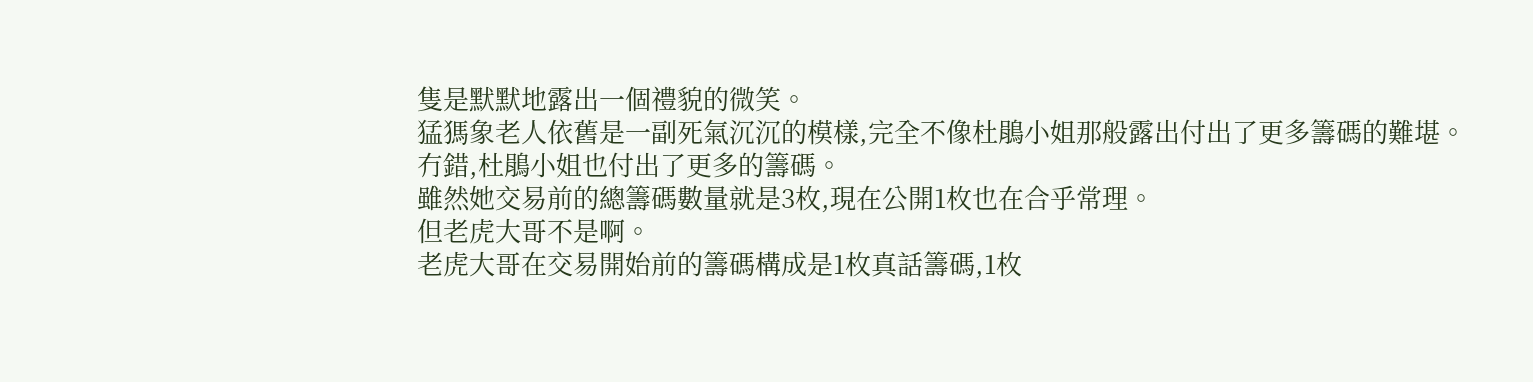隻是默默地露出一個禮貌的微笑。
猛獁象老人依舊是一副死氣沉沉的模樣,完全不像杜鵑小姐那般露出付出了更多籌碼的難堪。
冇錯,杜鵑小姐也付出了更多的籌碼。
雖然她交易前的總籌碼數量就是3枚,現在公開1枚也在合乎常理。
但老虎大哥不是啊。
老虎大哥在交易開始前的籌碼構成是1枚真話籌碼,1枚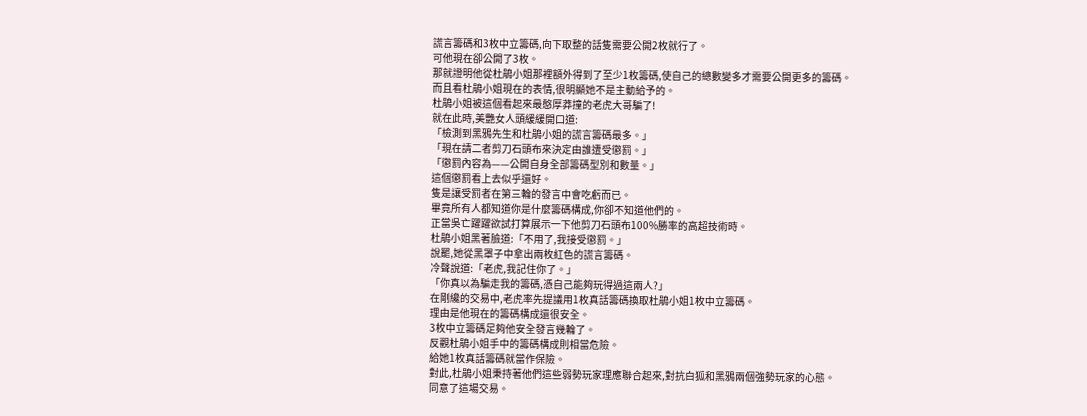謊言籌碼和3枚中立籌碼,向下取整的話隻需要公開2枚就行了。
可他現在卻公開了3枚。
那就證明他從杜鵑小姐那裡額外得到了至少1枚籌碼,使自己的總數變多才需要公開更多的籌碼。
而且看杜鵑小姐現在的表情,很明顯她不是主動給予的。
杜鵑小姐被這個看起來最憨厚莽撞的老虎大哥騙了!
就在此時,美艷女人頭緩緩開口道:
「檢測到黑鴉先生和杜鵑小姐的謊言籌碼最多。」
「現在請二者剪刀石頭布來決定由誰遭受懲罰。」
「懲罰內容為——公開自身全部籌碼型別和數量。」
這個懲罰看上去似乎還好。
隻是讓受罰者在第三輪的發言中會吃虧而已。
畢竟所有人都知道你是什麼籌碼構成,你卻不知道他們的。
正當吳亡躍躍欲試打算展示一下他剪刀石頭布100%勝率的高超技術時。
杜鵑小姐黑著臉道:「不用了,我接受懲罰。」
說罷,她從黑罩子中拿出兩枚紅色的謊言籌碼。
冷聲說道:「老虎,我記住你了。」
「你真以為騙走我的籌碼,憑自己能夠玩得過這兩人?」
在剛纔的交易中,老虎率先提議用1枚真話籌碼換取杜鵑小姐1枚中立籌碼。
理由是他現在的籌碼構成還很安全。
3枚中立籌碼足夠他安全發言幾輪了。
反觀杜鵑小姐手中的籌碼構成則相當危險。
給她1枚真話籌碼就當作保險。
對此,杜鵑小姐秉持著他們這些弱勢玩家理應聯合起來,對抗白狐和黑鴉兩個強勢玩家的心態。
同意了這場交易。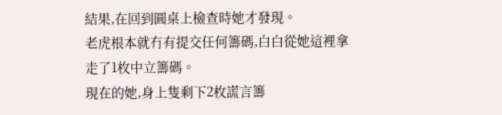結果,在回到圓桌上檢查時她才發現。
老虎根本就冇有提交任何籌碼,白白從她這裡拿走了1枚中立籌碼。
現在的她,身上隻剩下2枚謊言籌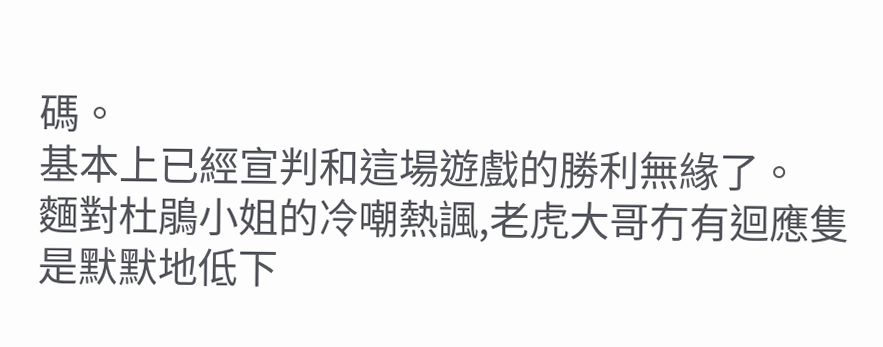碼。
基本上已經宣判和這場遊戲的勝利無緣了。
麵對杜鵑小姐的冷嘲熱諷,老虎大哥冇有迴應隻是默默地低下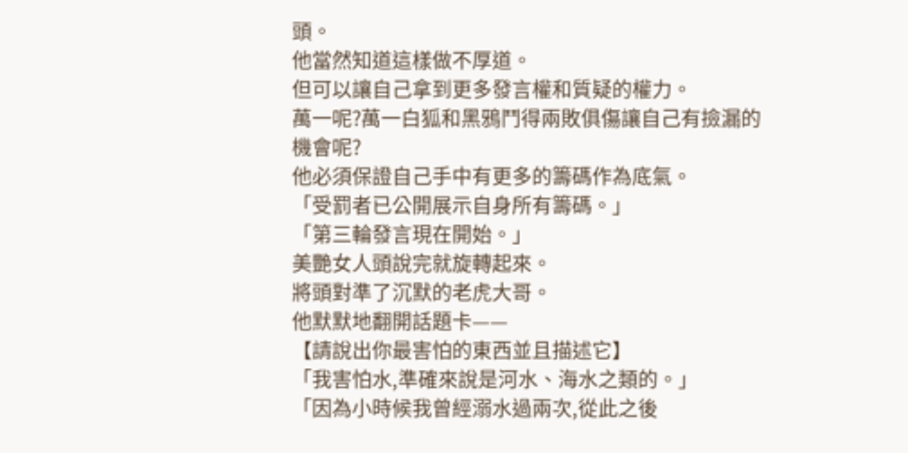頭。
他當然知道這樣做不厚道。
但可以讓自己拿到更多發言權和質疑的權力。
萬一呢?萬一白狐和黑鴉鬥得兩敗俱傷讓自己有撿漏的機會呢?
他必須保證自己手中有更多的籌碼作為底氣。
「受罰者已公開展示自身所有籌碼。」
「第三輪發言現在開始。」
美艷女人頭說完就旋轉起來。
將頭對準了沉默的老虎大哥。
他默默地翻開話題卡——
【請說出你最害怕的東西並且描述它】
「我害怕水,準確來說是河水、海水之類的。」
「因為小時候我曾經溺水過兩次,從此之後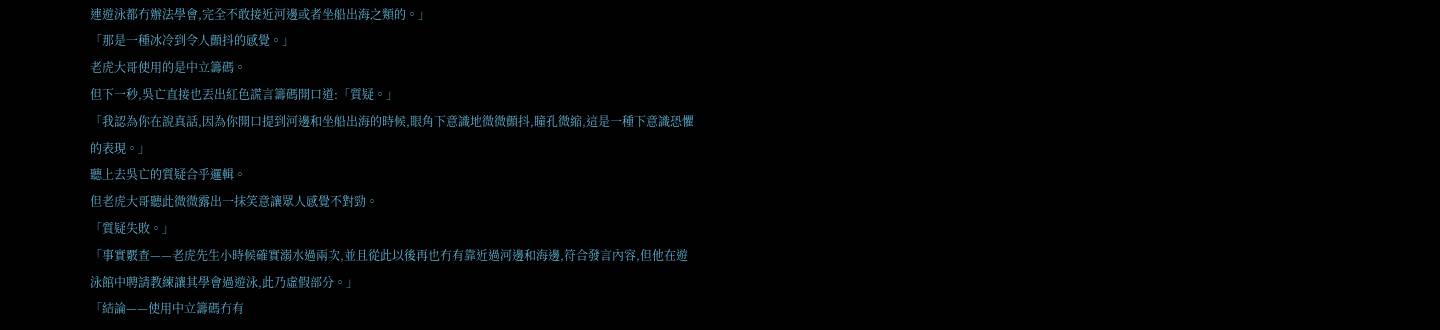連遊泳都冇辦法學會,完全不敢接近河邊或者坐船出海之類的。」
「那是一種冰冷到令人顫抖的感覺。」
老虎大哥使用的是中立籌碼。
但下一秒,吳亡直接也丟出紅色謊言籌碼開口道:「質疑。」
「我認為你在說真話,因為你開口提到河邊和坐船出海的時候,眼角下意識地微微顫抖,瞳孔微縮,這是一種下意識恐懼的表現。」
聽上去吳亡的質疑合乎邏輯。
但老虎大哥聽此微微露出一抹笑意讓眾人感覺不對勁。
「質疑失敗。」
「事實覈查——老虎先生小時候確實溺水過兩次,並且從此以後再也冇有靠近過河邊和海邊,符合發言內容,但他在遊泳館中聘請教練讓其學會過遊泳,此乃虛假部分。」
「結論——使用中立籌碼冇有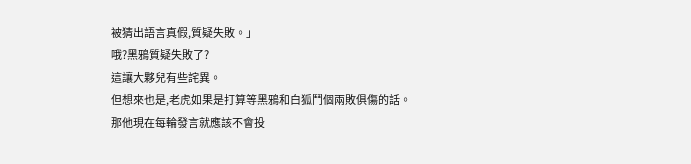被猜出語言真假,質疑失敗。」
哦?黑鴉質疑失敗了?
這讓大夥兒有些詫異。
但想來也是,老虎如果是打算等黑鴉和白狐鬥個兩敗俱傷的話。
那他現在每輪發言就應該不會投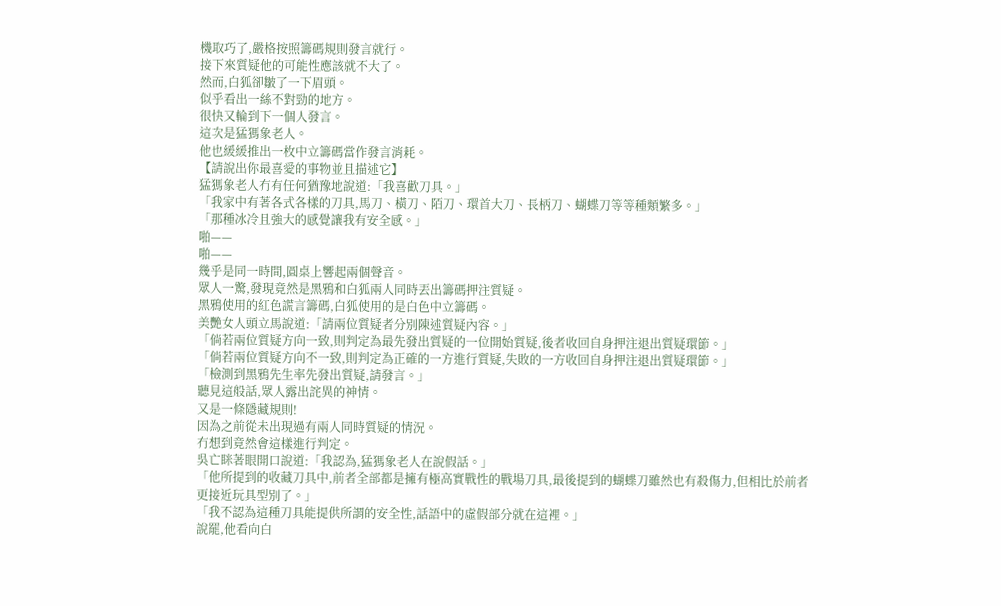機取巧了,嚴格按照籌碼規則發言就行。
接下來質疑他的可能性應該就不大了。
然而,白狐卻皺了一下眉頭。
似乎看出一絲不對勁的地方。
很快又輪到下一個人發言。
這次是猛獁象老人。
他也緩緩推出一枚中立籌碼當作發言消耗。
【請說出你最喜愛的事物並且描述它】
猛獁象老人冇有任何猶豫地說道:「我喜歡刀具。」
「我家中有著各式各樣的刀具,馬刀、橫刀、陌刀、環首大刀、長柄刀、蝴蝶刀等等種類繁多。」
「那種冰冷且強大的感覺讓我有安全感。」
啪——
啪——
幾乎是同一時間,圓桌上響起兩個聲音。
眾人一驚,發現竟然是黑鴉和白狐兩人同時丟出籌碼押注質疑。
黑鴉使用的紅色謊言籌碼,白狐使用的是白色中立籌碼。
美艷女人頭立馬說道:「請兩位質疑者分別陳述質疑內容。」
「倘若兩位質疑方向一致,則判定為最先發出質疑的一位開始質疑,後者收回自身押注退出質疑環節。」
「倘若兩位質疑方向不一致,則判定為正確的一方進行質疑,失敗的一方收回自身押注退出質疑環節。」
「檢測到黑鴉先生率先發出質疑,請發言。」
聽見這般話,眾人露出詫異的神情。
又是一條隱藏規則!
因為之前從未出現過有兩人同時質疑的情況。
冇想到竟然會這樣進行判定。
吳亡眯著眼開口說道:「我認為,猛獁象老人在說假話。」
「他所提到的收藏刀具中,前者全部都是擁有極高實戰性的戰場刀具,最後提到的蝴蝶刀雖然也有殺傷力,但相比於前者更接近玩具型別了。」
「我不認為這種刀具能提供所謂的安全性,話語中的虛假部分就在這裡。」
說罷,他看向白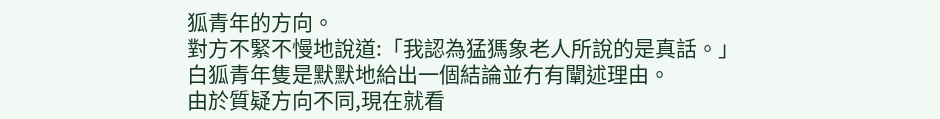狐青年的方向。
對方不緊不慢地說道:「我認為猛獁象老人所說的是真話。」
白狐青年隻是默默地給出一個結論並冇有闡述理由。
由於質疑方向不同,現在就看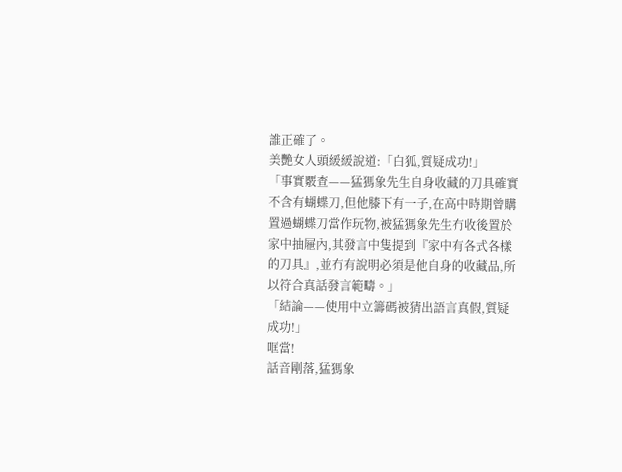誰正確了。
美艷女人頭緩緩說道:「白狐,質疑成功!」
「事實覈查——猛獁象先生自身收藏的刀具確實不含有蝴蝶刀,但他膝下有一子,在高中時期曾購置過蝴蝶刀當作玩物,被猛獁象先生冇收後置於家中抽屜內,其發言中隻提到『家中有各式各樣的刀具』,並冇有說明必須是他自身的收藏品,所以符合真話發言範疇。」
「結論——使用中立籌碼被猜出語言真假,質疑成功!」
哐當!
話音剛落,猛獁象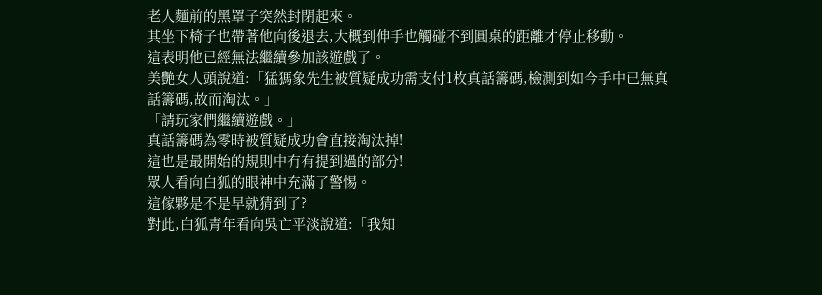老人麵前的黑罩子突然封閉起來。
其坐下椅子也帶著他向後退去,大概到伸手也觸碰不到圓桌的距離才停止移動。
這表明他已經無法繼續參加該遊戲了。
美艷女人頭說道:「猛獁象先生被質疑成功需支付1枚真話籌碼,檢測到如今手中已無真話籌碼,故而淘汰。」
「請玩家們繼續遊戲。」
真話籌碼為零時被質疑成功會直接淘汰掉!
這也是最開始的規則中冇有提到過的部分!
眾人看向白狐的眼神中充滿了警惕。
這傢夥是不是早就猜到了?
對此,白狐青年看向吳亡平淡說道:「我知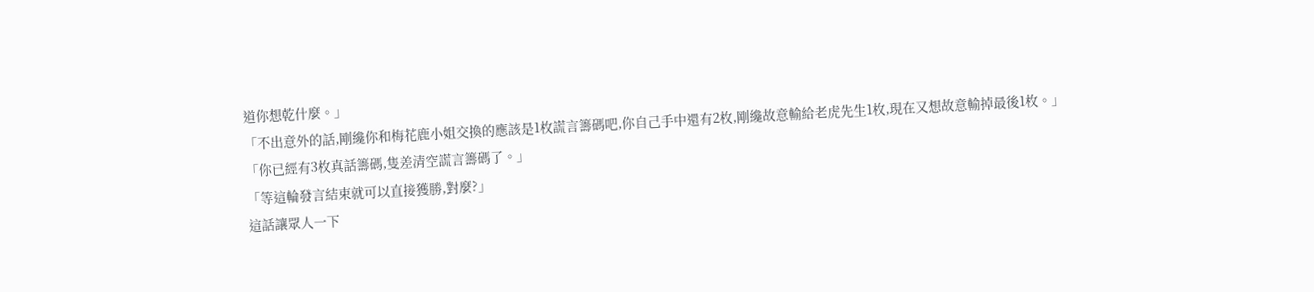道你想乾什麼。」
「不出意外的話,剛纔你和梅花鹿小姐交換的應該是1枚謊言籌碼吧,你自己手中還有2枚,剛纔故意輸給老虎先生1枚,現在又想故意輸掉最後1枚。」
「你已經有3枚真話籌碼,隻差清空謊言籌碼了。」
「等這輪發言結束就可以直接獲勝,對麼?」
這話讓眾人一下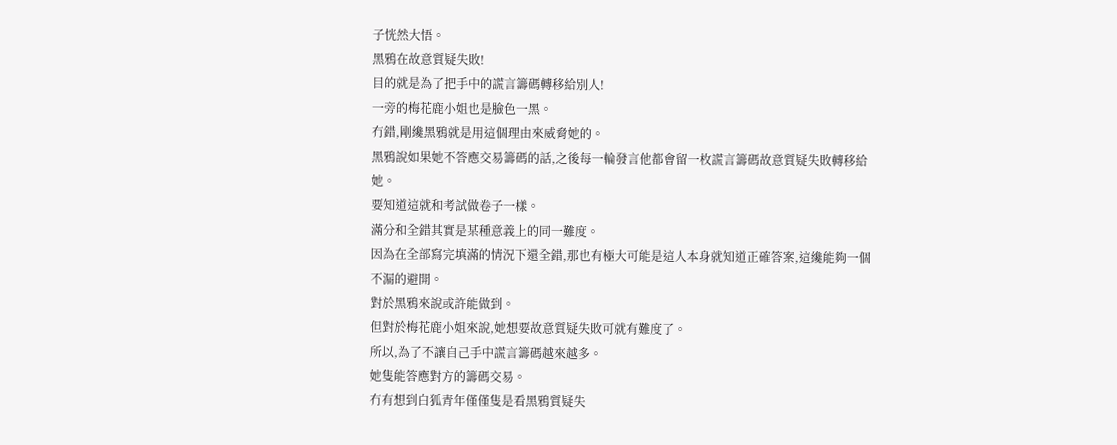子恍然大悟。
黑鴉在故意質疑失敗!
目的就是為了把手中的謊言籌碼轉移給別人!
一旁的梅花鹿小姐也是臉色一黑。
冇錯,剛纔黑鴉就是用這個理由來威脅她的。
黑鴉說如果她不答應交易籌碼的話,之後每一輪發言他都會留一枚謊言籌碼故意質疑失敗轉移給她。
要知道這就和考試做卷子一樣。
滿分和全錯其實是某種意義上的同一難度。
因為在全部寫完填滿的情況下還全錯,那也有極大可能是這人本身就知道正確答案,這纔能夠一個不漏的避開。
對於黑鴉來說或許能做到。
但對於梅花鹿小姐來說,她想要故意質疑失敗可就有難度了。
所以,為了不讓自己手中謊言籌碼越來越多。
她隻能答應對方的籌碼交易。
冇有想到白狐青年僅僅隻是看黑鴉質疑失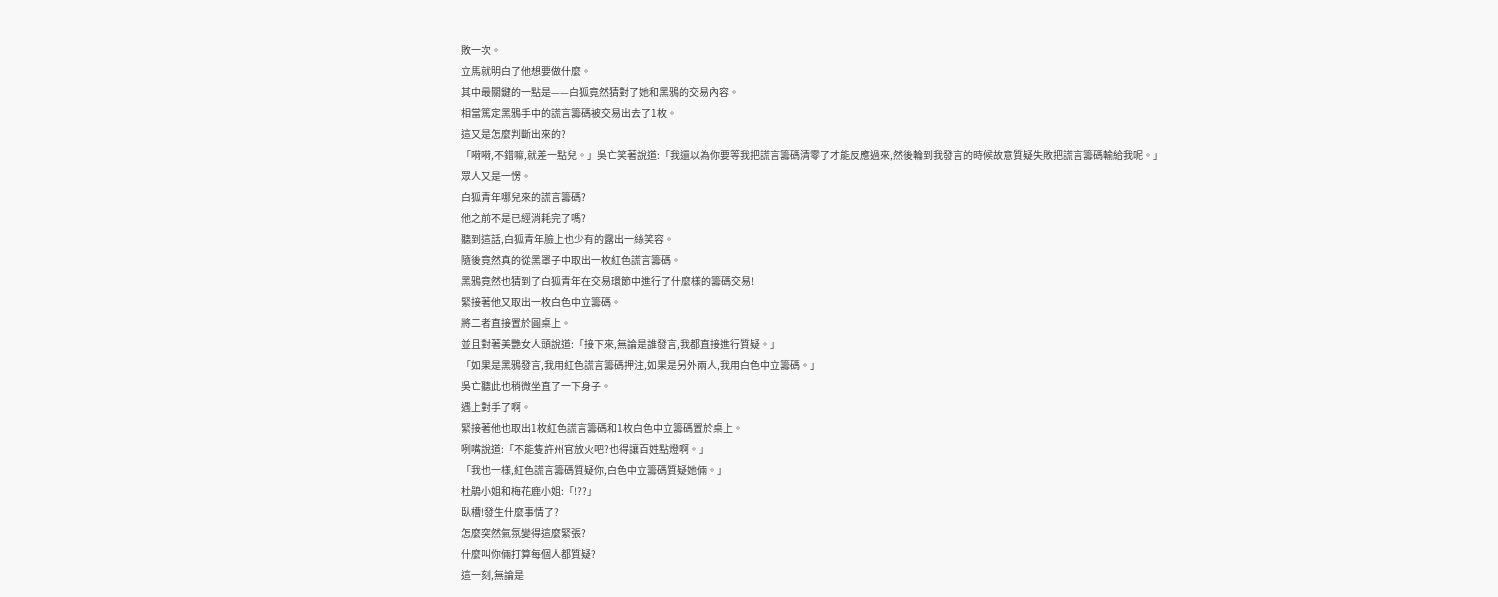敗一次。
立馬就明白了他想要做什麼。
其中最關鍵的一點是——白狐竟然猜對了她和黑鴉的交易內容。
相當篤定黑鴉手中的謊言籌碼被交易出去了1枚。
這又是怎麼判斷出來的?
「嗬嗬,不錯嘛,就差一點兒。」吳亡笑著說道:「我還以為你要等我把謊言籌碼清零了才能反應過來,然後輪到我發言的時候故意質疑失敗把謊言籌碼輸給我呢。」
眾人又是一愣。
白狐青年哪兒來的謊言籌碼?
他之前不是已經消耗完了嗎?
聽到這話,白狐青年臉上也少有的露出一絲笑容。
隨後竟然真的從黑罩子中取出一枚紅色謊言籌碼。
黑鴉竟然也猜到了白狐青年在交易環節中進行了什麼樣的籌碼交易!
緊接著他又取出一枚白色中立籌碼。
將二者直接置於圓桌上。
並且對著美艷女人頭說道:「接下來,無論是誰發言,我都直接進行質疑。」
「如果是黑鴉發言,我用紅色謊言籌碼押注,如果是另外兩人,我用白色中立籌碼。」
吳亡聽此也稍微坐直了一下身子。
遇上對手了啊。
緊接著他也取出1枚紅色謊言籌碼和1枚白色中立籌碼置於桌上。
咧嘴說道:「不能隻許州官放火吧?也得讓百姓點燈啊。」
「我也一樣,紅色謊言籌碼質疑你,白色中立籌碼質疑她倆。」
杜鵑小姐和梅花鹿小姐:「!??」
臥槽!發生什麼事情了?
怎麼突然氣氛變得這麼緊張?
什麼叫你倆打算每個人都質疑?
這一刻,無論是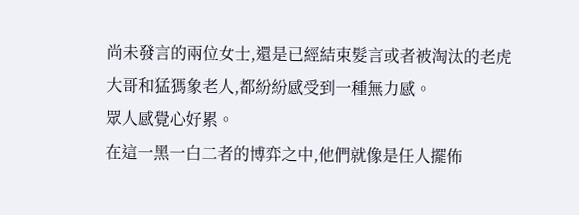尚未發言的兩位女士,還是已經結束髮言或者被淘汰的老虎大哥和猛獁象老人,都紛紛感受到一種無力感。
眾人感覺心好累。
在這一黑一白二者的博弈之中,他們就像是任人擺佈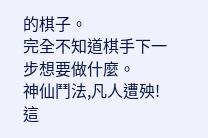的棋子。
完全不知道棋手下一步想要做什麼。
神仙鬥法,凡人遭殃!
這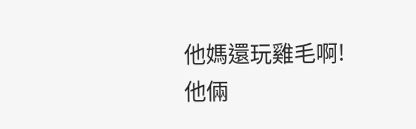他媽還玩雞毛啊!
他倆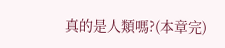真的是人類嗎?(本章完)